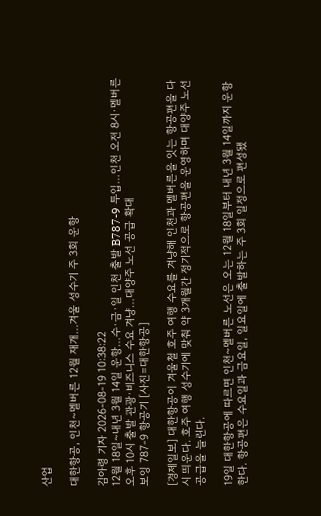산업

대한항공, 인천~멜버른 12월 재개…겨울 성수기 주 3회 운항

김아령 기자 2026-08-19 10:38:22
12월 18일~내년 3월 14일 운항…수·금·일 인천 출발 B787-9 투입…인천 오전 8시·멜버른 오후 10시 출발 관광·비즈니스 수요 겨냥…대양주 노선 공급 확대
보잉 787-9 항공기 [사진=대한항공]

[경제일보] 대한항공이 겨울철 호주 여행 수요를 겨냥해 인천과 멜버른을 잇는 항공편을 다시 띄운다. 호주 여행 성수기에 맞춰 약 3개월간 정기적으로 항공편을 운영하며 대양주 노선 공급을 늘린다.

19일 대한항공에 따르면 인천~멜버른 노선은 오는 12월 18일부터 내년 3월 14일까지 운항한다. 항공편은 수요일과 금요일, 일요일에 출발하는 주 3회 일정으로 편성됐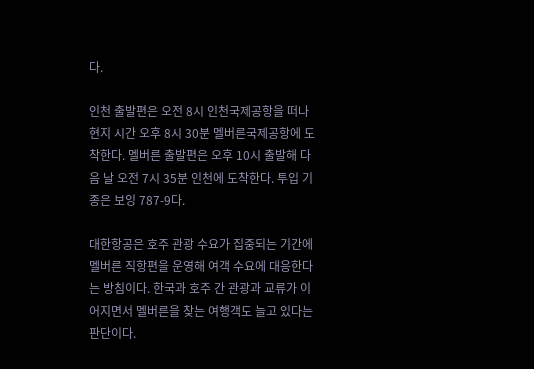다.

인천 출발편은 오전 8시 인천국제공항을 떠나 현지 시간 오후 8시 30분 멜버른국제공항에 도착한다. 멜버른 출발편은 오후 10시 출발해 다음 날 오전 7시 35분 인천에 도착한다. 투입 기종은 보잉 787-9다.

대한항공은 호주 관광 수요가 집중되는 기간에 멜버른 직항편을 운영해 여객 수요에 대응한다는 방침이다. 한국과 호주 간 관광과 교류가 이어지면서 멜버른을 찾는 여행객도 늘고 있다는 판단이다.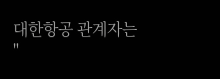대한항공 관계자는 "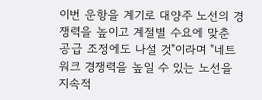이번 운항을 계기로 대양주 노선의 경쟁력을 높이고 계절별 수요에 맞춘 공급 조정에도 나설 것"이라며 "네트워크 경쟁력을 높일 수 있는 노선을 지속적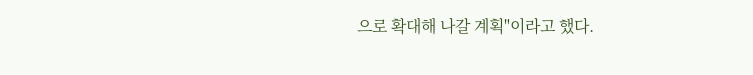으로 확대해 나갈 계획"이라고 했다.